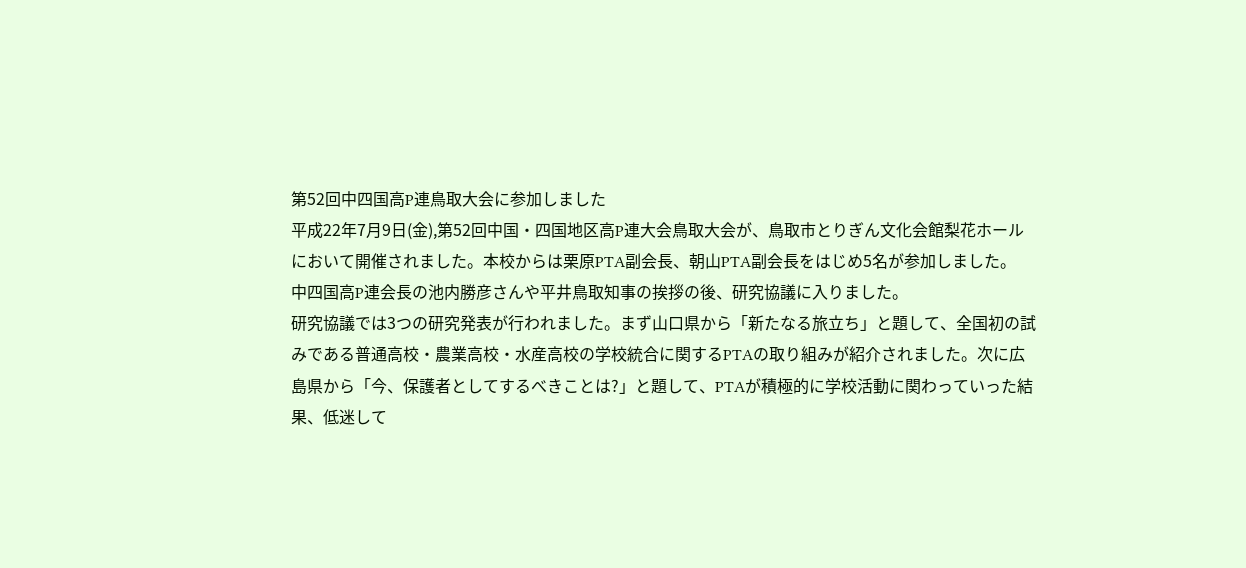第52回中四国高P連鳥取大会に参加しました
平成22年7月9日(金),第52回中国・四国地区高P連大会鳥取大会が、鳥取市とりぎん文化会館梨花ホールにおいて開催されました。本校からは栗原PTA副会長、朝山PTA副会長をはじめ5名が参加しました。
中四国高P連会長の池内勝彦さんや平井鳥取知事の挨拶の後、研究協議に入りました。
研究協議では3つの研究発表が行われました。まず山口県から「新たなる旅立ち」と題して、全国初の試みである普通高校・農業高校・水産高校の学校統合に関するPTAの取り組みが紹介されました。次に広島県から「今、保護者としてするべきことは?」と題して、PTAが積極的に学校活動に関わっていった結果、低迷して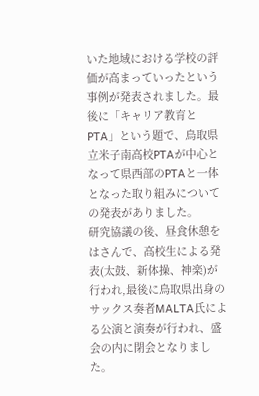いた地域における学校の評価が高まっていったという事例が発表されました。最後に「キャリア教育とPTA」という題で、鳥取県立米子南高校PTAが中心となって県西部のPTAと一体となった取り組みについての発表がありました。
研究協議の後、昼食休憩をはさんで、高校生による発表(太鼓、新体操、神楽)が行われ,最後に鳥取県出身のサックス奏者MALTA氏による公演と演奏が行われ、盛会の内に閉会となりました。